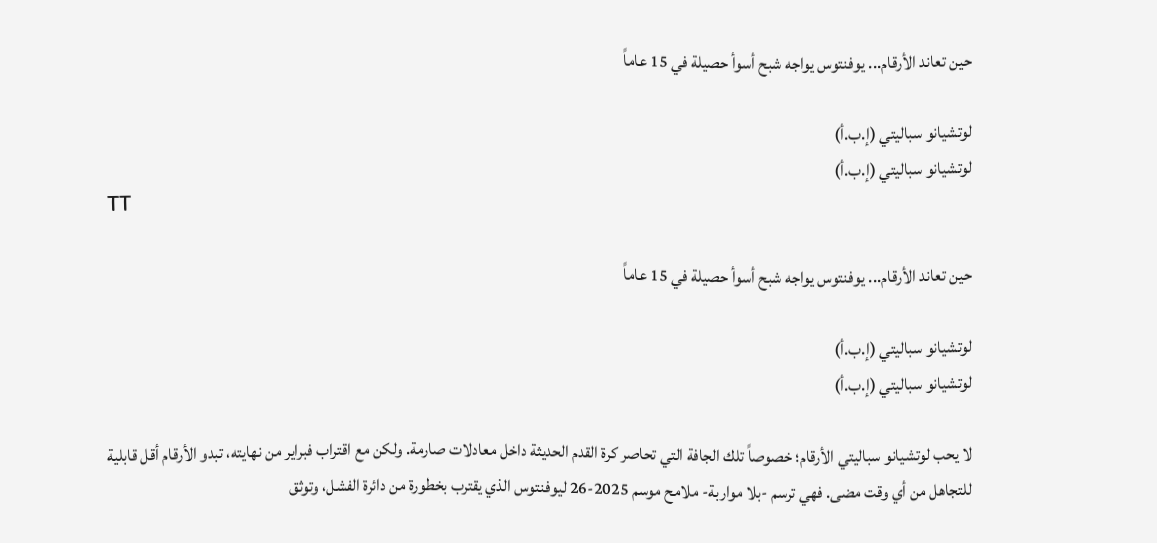حين تعاند الأرقام... يوفنتوس يواجه شبح أسوأ حصيلة في 15 عاماً

لوتشيانو سباليتي (إ.ب.أ)
لوتشيانو سباليتي (إ.ب.أ)
TT

حين تعاند الأرقام... يوفنتوس يواجه شبح أسوأ حصيلة في 15 عاماً

لوتشيانو سباليتي (إ.ب.أ)
لوتشيانو سباليتي (إ.ب.أ)

لا يحب لوتشيانو سباليتي الأرقام؛ خصوصاً تلك الجافة التي تحاصر كرة القدم الحديثة داخل معادلات صارمة. ولكن مع اقتراب فبراير من نهايته، تبدو الأرقام أقل قابلية للتجاهل من أي وقت مضى. فهي ترسم -بلا مواربة- ملامح موسم 2025-26 ليوفنتوس الذي يقترب بخطورة من دائرة الفشل، وتوثق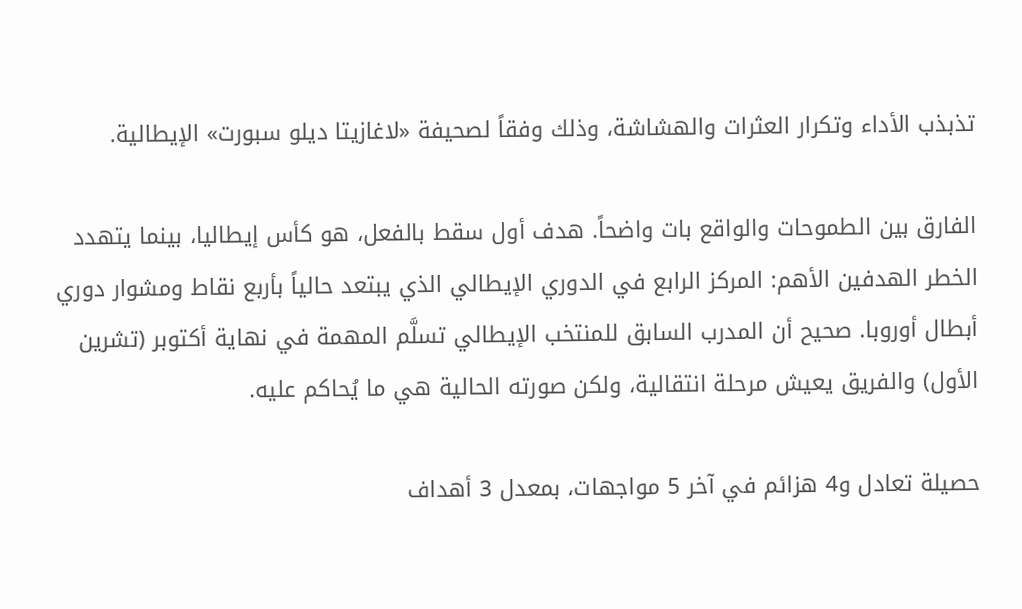تذبذب الأداء وتكرار العثرات والهشاشة، وذلك وفقاً لصحيفة «لاغازيتا ديلو سبورت» الإيطالية.

الفارق بين الطموحات والواقع بات واضحاً. هدف أول سقط بالفعل، هو كأس إيطاليا، بينما يتهدد الخطر الهدفين الأهم: المركز الرابع في الدوري الإيطالي الذي يبتعد حالياً بأربع نقاط ومشوار دوري أبطال أوروبا. صحيح أن المدرب السابق للمنتخب الإيطالي تسلَّم المهمة في نهاية أكتوبر (تشرين الأول) والفريق يعيش مرحلة انتقالية، ولكن صورته الحالية هي ما يُحاكم عليه.

حصيلة تعادل و4 هزائم في آخر 5 مواجهات، بمعدل 3 أهداف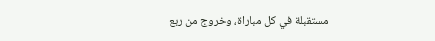مستقبلة في كل مباراة، وخروج من ربع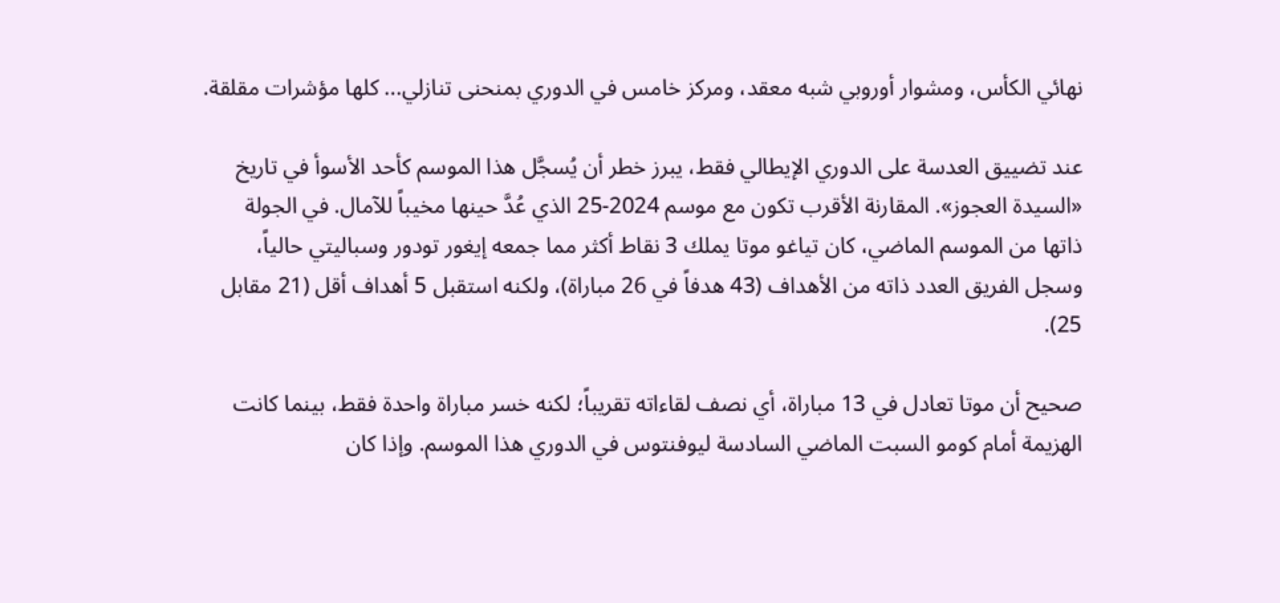نهائي الكأس، ومشوار أوروبي شبه معقد، ومركز خامس في الدوري بمنحنى تنازلي... كلها مؤشرات مقلقة.

عند تضييق العدسة على الدوري الإيطالي فقط، يبرز خطر أن يُسجَّل هذا الموسم كأحد الأسوأ في تاريخ «السيدة العجوز». المقارنة الأقرب تكون مع موسم 2024-25 الذي عُدَّ حينها مخيباً للآمال. في الجولة ذاتها من الموسم الماضي، كان تياغو موتا يملك 3 نقاط أكثر مما جمعه إيغور تودور وسباليتي حالياً، وسجل الفريق العدد ذاته من الأهداف (43 هدفاً في 26 مباراة)، ولكنه استقبل 5 أهداف أقل (21 مقابل 25).

صحيح أن موتا تعادل في 13 مباراة، أي نصف لقاءاته تقريباً؛ لكنه خسر مباراة واحدة فقط، بينما كانت الهزيمة أمام كومو السبت الماضي السادسة ليوفنتوس في الدوري هذا الموسم. وإذا كان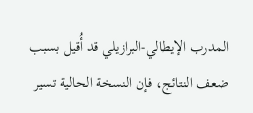المدرب الإيطالي-البرازيلي قد أُقيل بسبب ضعف النتائج، فإن النسخة الحالية تسير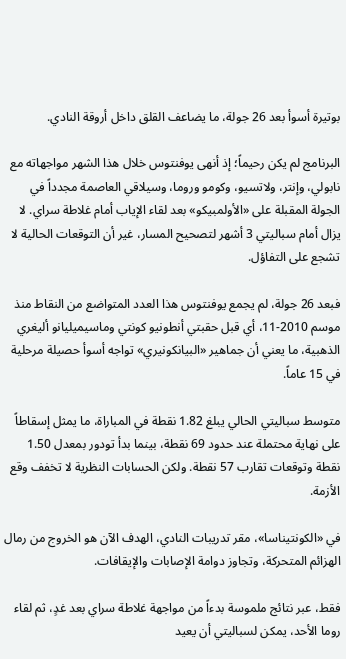بوتيرة أسوأ بعد 26 جولة، ما يضاعف القلق داخل أروقة النادي.

البرنامج لم يكن رحيماً؛ إذ أنهى يوفنتوس خلال هذا الشهر مواجهاته مع نابولي، وإنتر، ولاتسيو، وكومو وروما، وسيلاقي العاصمة مجدداً في الجولة المقبلة على «الأولمبيكو» بعد لقاء الإياب أمام غلاطة سراي. لا يزال أمام سباليتي 3 أشهر لتصحيح المسار، غير أن التوقعات الحالية لا تشجع على التفاؤل.

فبعد 26 جولة، لم يجمع يوفنتوس هذا العدد المتواضع من النقاط منذ موسم 2010-11، أي قبل حقبتي أنطونيو كونتي وماسيميليانو أليغري الذهبية، ما يعني أن جماهير «البيانكونيري» تواجه أسوأ حصيلة مرحلية في 15 عاماً.

متوسط سباليتي الحالي يبلغ 1.82 نقطة في المباراة، ما يمثل إسقاطاً على نهاية محتملة عند حدود 69 نقطة، بينما بدأ تودور بمعدل 1.50 نقطة وتوقعات تقارب 57 نقطة. ولكن الحسابات النظرية لا تخفف وقع الأزمة.

في «الكونتيناسا»، مقر تدريبات النادي، الهدف الآن هو الخروج من رمال الهزائم المتحركة، وتجاوز دوامة الإصابات والإيقافات.

فقط، عبر نتائج ملموسة بدءاً من مواجهة غلاطة سراي بعد غدٍ، ثم لقاء روما الأحد، يمكن لسباليتي أن يعيد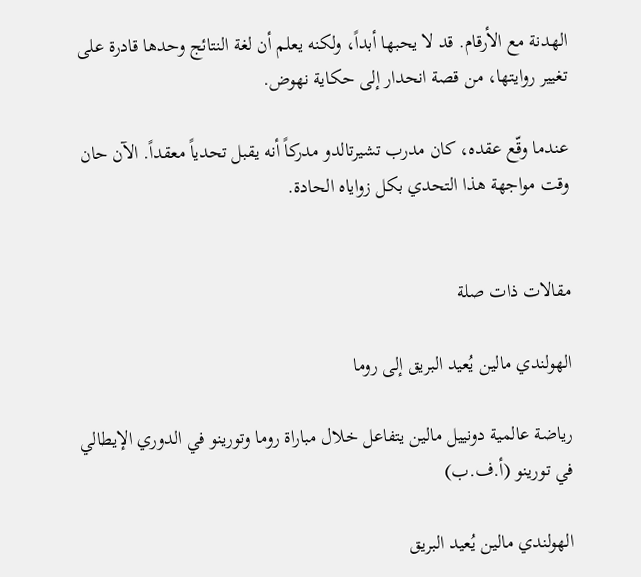الهدنة مع الأرقام. قد لا يحبها أبداً، ولكنه يعلم أن لغة النتائج وحدها قادرة على تغيير روايتها، من قصة انحدار إلى حكاية نهوض.

عندما وقّع عقده، كان مدرب تشيرتالدو مدركاً أنه يقبل تحدياً معقداً. الآن حان وقت مواجهة هذا التحدي بكل زواياه الحادة.


مقالات ذات صلة

الهولندي مالين يُعيد البريق إلى روما

رياضة عالمية دونييل مالين يتفاعل خلال مباراة روما وتورينو في الدوري الإيطالي في تورينو (أ.ف.ب)

الهولندي مالين يُعيد البريق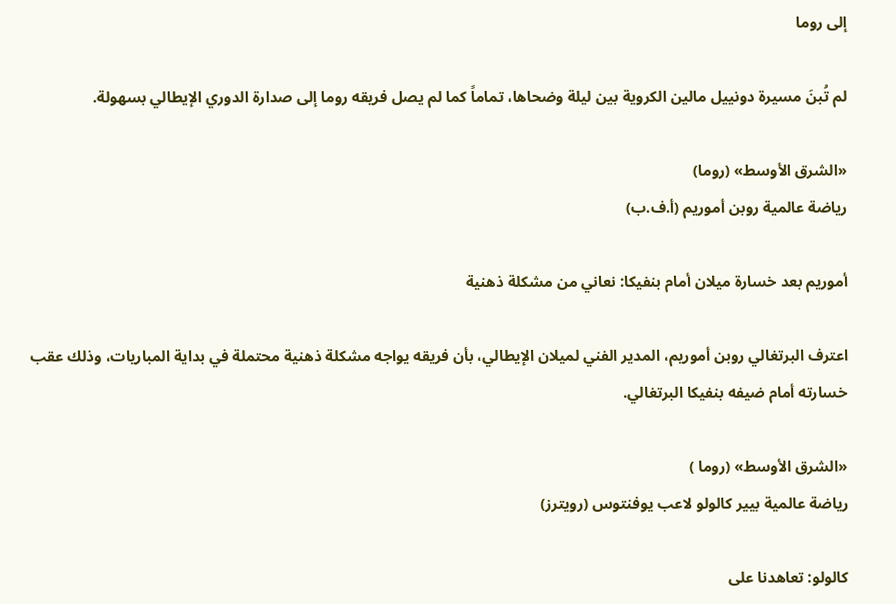إلى روما

لم تُبنَ مسيرة دونييل مالين الكروية بين ليلة وضحاها، تماماً كما لم يصل فريقه روما إلى صدارة الدوري الإيطالي بسهولة.

«الشرق الأوسط» (روما)
رياضة عالمية روبن أموريم (أ.ف.ب)

أموريم بعد خسارة ميلان أمام بنفيكا: نعاني من مشكلة ذهنية

اعترف البرتغالي روبن أموريم، المدير الفني لميلان الإيطالي، بأن فريقه يواجه مشكلة ذهنية محتملة في بداية المباريات، وذلك عقب خسارته أمام ضيفه بنفيكا البرتغالي.

«الشرق الأوسط» (روما )
رياضة عالمية بيير كالولو لاعب يوفنتوس (رويترز)

كالولو: تعاهدنا على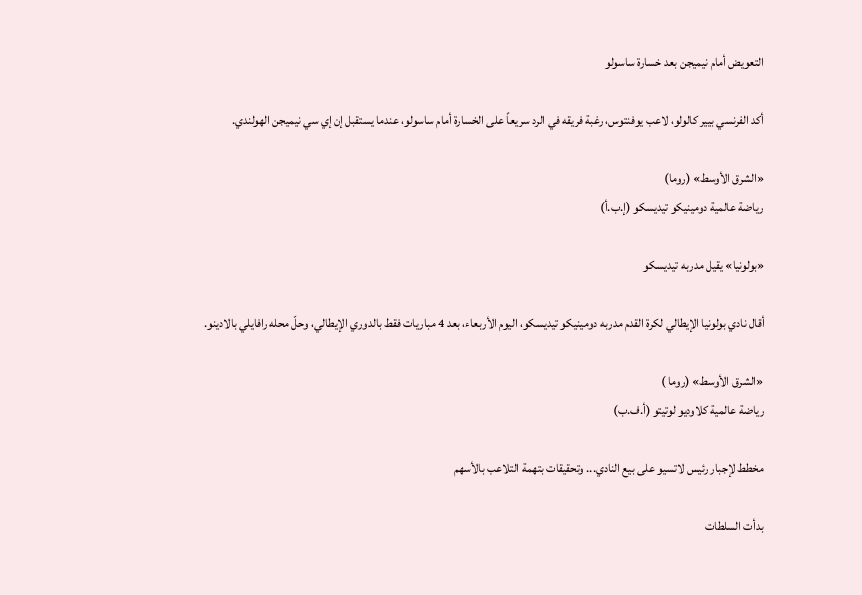التعويض أمام نيميجن بعد خسارة ساسولو

أكد الفرنسي بيير كالولو، لاعب يوفنتوس، رغبة فريقه في الرد سريعاً على الخسارة أمام ساسولو، عندما يستقبل إن إي سي نيميجن الهولندي.

«الشرق الأوسط» (روما)
رياضة عالمية دومينيكو تيديسكو (إ.ب.أ)

«بولونيا» يقيل مدربه تيديسكو

أقال نادي بولونيا الإيطالي لكرة القدم مدربه دومينيكو تيديسكو، اليوم الأربعاء، بعد 4 مباريات فقط بالدوري الإيطالي، وحلّ محله رافايلي بالادينو.

«الشرق الأوسط» (روما )
رياضة عالمية كلاوديو لوتيتو (أ.ف.ب)

مخطط لإجبار رئيس لاتسيو على بيع النادي... وتحقيقات بتهمة التلاعب بالأسهم

بدأت السلطات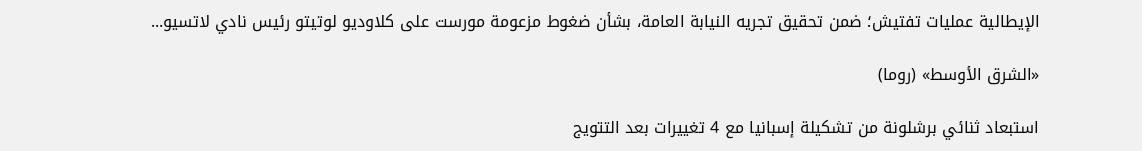الإيطالية عمليات تفتيش؛ ضمن تحقيق تجريه النيابة العامة، بشأن ضغوط مزعومة مورست على كلاوديو لوتيتو رئيس نادي لاتسيو...

«الشرق الأوسط» (روما)

استبعاد ثنائي برشلونة من تشكيلة إسبانيا مع 4 تغييرات بعد التتويج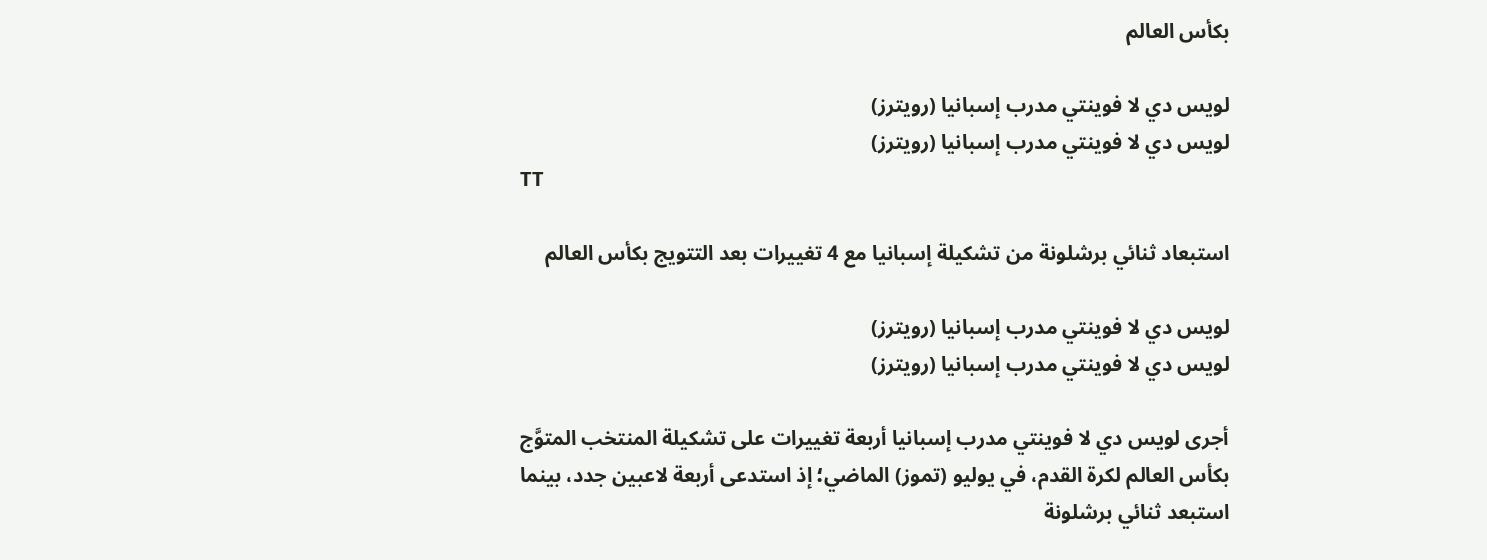بكأس العالم

لويس دي لا فوينتي مدرب إسبانيا (رويترز)
لويس دي لا فوينتي مدرب إسبانيا (رويترز)
TT

استبعاد ثنائي برشلونة من تشكيلة إسبانيا مع 4 تغييرات بعد التتويج بكأس العالم

لويس دي لا فوينتي مدرب إسبانيا (رويترز)
لويس دي لا فوينتي مدرب إسبانيا (رويترز)

أجرى لويس دي لا فوينتي مدرب إسبانيا أربعة تغييرات على تشكيلة المنتخب المتوَّج بكأس العالم لكرة القدم، في يوليو (تموز) الماضي؛ إذ استدعى أربعة لاعبين جدد، بينما استبعد ثنائي برشلونة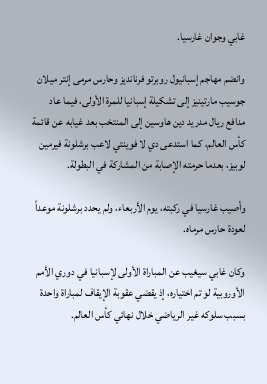غابي وجوان غارسيا.

وانضم مهاجم إسبانيول روبرتو فرنانديز وحارس مرمى إنتر ميلان جوسيب مارتينيز إلى تشكيلة إسبانيا للمرة الأولى، فيما عاد مدافع ريال مدريد دين هاوسين إلى المنتخب بعد غيابه عن قائمة كأس العالم، كما استدعى دي لا فوينتي لاعب برشلونة فيرمين لوبيز، بعدما حرمته الإصابة من المشاركة في البطولة.

وأصيب غارسيا في ركبته، يوم الأربعاء، ولم يحدد برشلونة موعداً لعودة حارس مرماه.

وكان غابي سيغيب عن المباراة الأولى لإسبانيا في دوري الأمم الأوروبية لو تم اختياره، إذ يقضي عقوبة الإيقاف لمباراة واحدة بسبب سلوكه غير الرياضي خلال نهائي كأس العالم.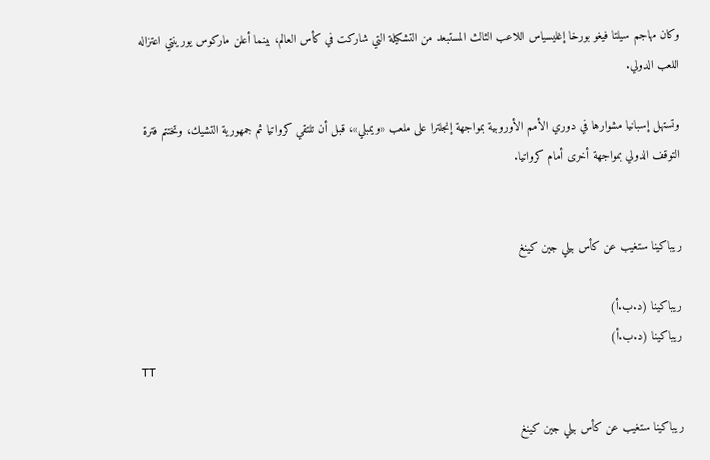وكان مهاجم سيلتا فيغو بورخا إغليسياس اللاعب الثالث المستبعد من التشكيلة التي شاركت في كأس العالم، بينما أعلن ماركوس يورينتي اعتزاله اللعب الدولي.

وتستهل إسبانيا مشوارها في دوري الأمم الأوروبية بمواجهة إنجلترا على ملعب «ويمبلي»، قبل أن تلتقي كرواتيا ثم جمهورية التشيك، وتختتم فترة التوقف الدولي بمواجهة أخرى أمام كرواتيا.


ريباكينا ستغيب عن كأس بيلي جين كينغ

ريباكينا (د.ب.أ)
ريباكينا (د.ب.أ)
TT

ريباكينا ستغيب عن كأس بيلي جين كينغ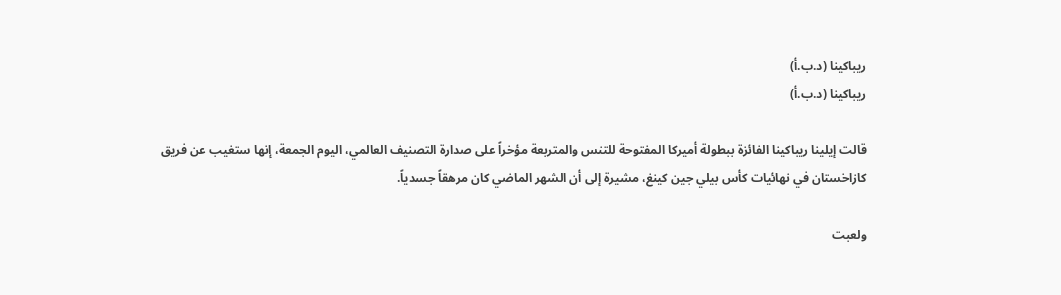ريباكينا (د.ب.أ)
ريباكينا (د.ب.أ)

قالت إيلينا ريباكينا الفائزة ببطولة أميركا المفتوحة للتنس والمتربعة مؤخراً على صدارة التصنيف العالمي، اليوم الجمعة، إنها ستغيب عن فريق كازاخستان في نهائيات كأس بيلي جين كينغ، مشيرة إلى أن الشهر الماضي كان مرهقاً جسدياً.

ولعبت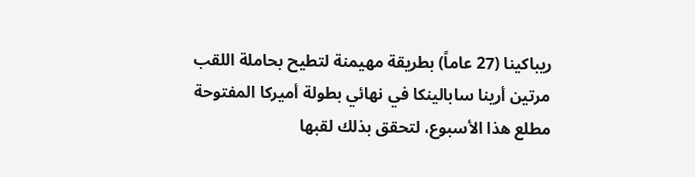ريباكينا (27 عاماً) بطريقة مهيمنة لتطيح بحاملة اللقب مرتين أرينا سابالينكا في نهائي بطولة أميركا المفتوحة مطلع هذا الأسبوع، لتحقق بذلك لقبها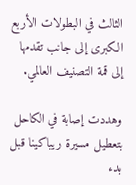الثالث في البطولات الأربع الكبرى إلى جانب تقدمها إلى قمة التصنيف العالمي.

وهددت إصابة في الكاحل بتعطيل مسيرة ريباكينا قبل بدء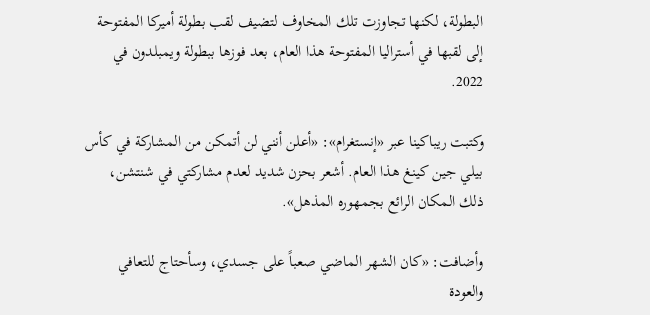البطولة، لكنها تجاوزت تلك المخاوف لتضيف لقب بطولة أميركا المفتوحة إلى لقبها في أستراليا المفتوحة هذا العام، بعد فوزها ببطولة ويمبلدون في 2022.

وكتبت ريباكينا عبر «إنستغرام»: «أعلن أنني لن أتمكن من المشاركة في كأس بيلي جين كينغ هذا العام. أشعر بحزن شديد لعدم مشاركتي في شنتشن، ذلك المكان الرائع بجمهوره المذهل».

وأضافت: «كان الشهر الماضي صعباً على جسدي، وسأحتاج للتعافي والعودة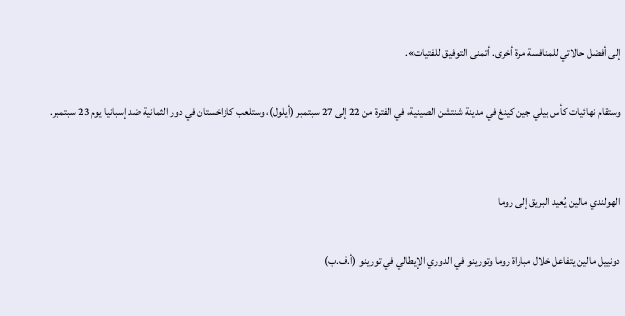إلى أفضل حالاتي للمنافسة مرة أخرى. أتمنى التوفيق للفتيات».

وستقام نهائيات كأس بيلي جين كينغ في مدينة شنتشن الصينية، في الفترة من 22 إلى 27 سبتمبر (أيلول)، وستلعب كازاخستان في دور الثمانية ضد إسبانيا يوم 23 سبتمبر.


الهولندي مالين يُعيد البريق إلى روما

دونييل مالين يتفاعل خلال مباراة روما وتورينو في الدوري الإيطالي في تورينو (أ.ف.ب)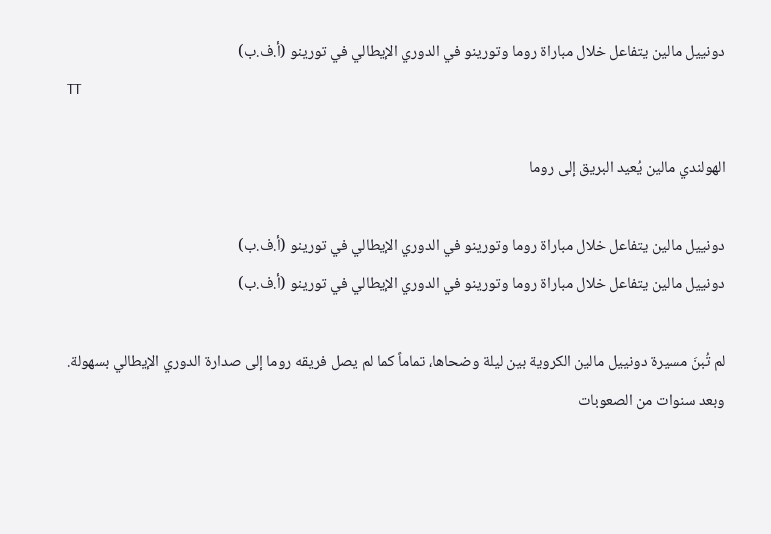دونييل مالين يتفاعل خلال مباراة روما وتورينو في الدوري الإيطالي في تورينو (أ.ف.ب)
TT

الهولندي مالين يُعيد البريق إلى روما

دونييل مالين يتفاعل خلال مباراة روما وتورينو في الدوري الإيطالي في تورينو (أ.ف.ب)
دونييل مالين يتفاعل خلال مباراة روما وتورينو في الدوري الإيطالي في تورينو (أ.ف.ب)

لم تُبنَ مسيرة دونييل مالين الكروية بين ليلة وضحاها، تماماً كما لم يصل فريقه روما إلى صدارة الدوري الإيطالي بسهولة. وبعد سنوات من الصعوبات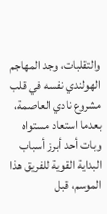والتقلبات، وجد المهاجم الهولندي نفسه في قلب مشروع نادي العاصمة، بعدما استعاد مستواه وبات أحد أبرز أسباب البداية القوية للفريق هذا الموسم، قبل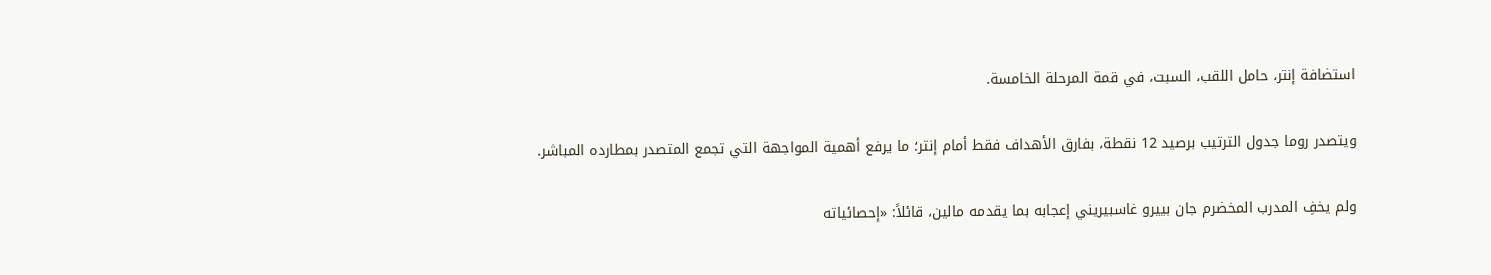استضافة إنتر، حامل اللقب، السبت، في قمة المرحلة الخامسة.

ويتصدر روما جدول الترتيب برصيد 12 نقطة، بفارق الأهداف فقط أمام إنتر؛ ما يرفع أهمية المواجهة التي تجمع المتصدر بمطارده المباشر.

ولم يخفِ المدرب المخضرم جان بييرو غاسبيريني إعجابه بما يقدمه مالين، قائلاً: «إحصائياته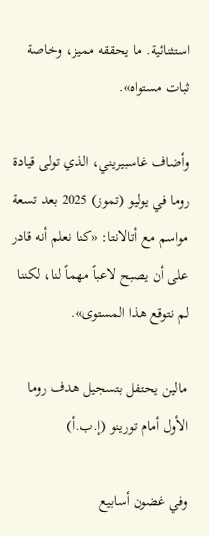استثنائية. ما يحققه مميز، وخاصة ثبات مستواه».

وأضاف غاسبيريني، الذي تولى قيادة روما في يوليو (تموز) 2025 بعد تسعة مواسم مع أتالانتا: «كنا نعلم أنه قادر على أن يصبح لاعباً مهماً لنا، لكننا لم نتوقع هذا المستوى».

مالين يحتفل بتسجيل هدف روما الأول أمام تورينو (إ.ب.أ)

وفي غضون أسابيع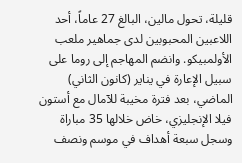قليلة، تحول مالين، البالغ 27 عاماً، أحد اللاعبين المحبوبين لدى جماهير ملعب الأولمبيكو. وانضم المهاجم إلى روما على سبيل الإعارة في يناير (كانون الثاني) الماضي، بعد فترة مخيبة للآمال مع أستون فيلا الإنجليزي، خاض خلالها 35 مباراة وسجل سبعة أهداف في موسم ونصف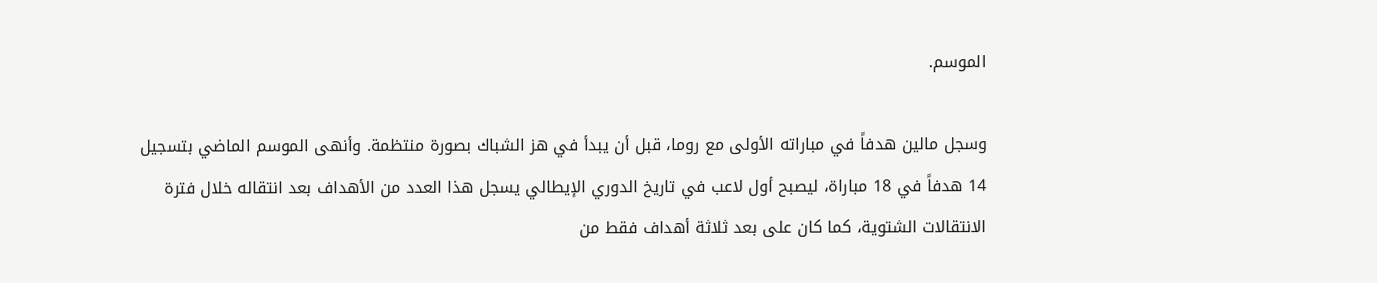الموسم.

وسجل مالين هدفاً في مباراته الأولى مع روما، قبل أن يبدأ في هز الشباك بصورة منتظمة. وأنهى الموسم الماضي بتسجيل 14 هدفاً في 18 مباراة، ليصبح أول لاعب في تاريخ الدوري الإيطالي يسجل هذا العدد من الأهداف بعد انتقاله خلال فترة الانتقالات الشتوية، كما كان على بعد ثلاثة أهداف فقط من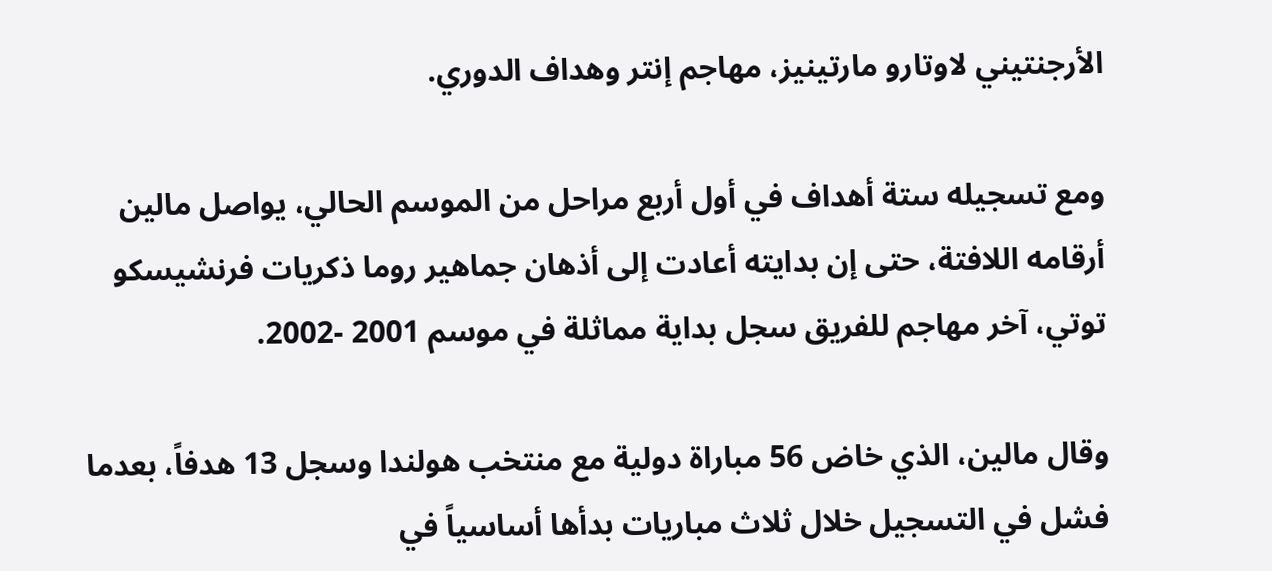الأرجنتيني لاوتارو مارتينيز، مهاجم إنتر وهداف الدوري.

ومع تسجيله ستة أهداف في أول أربع مراحل من الموسم الحالي، يواصل مالين أرقامه اللافتة، حتى إن بدايته أعادت إلى أذهان جماهير روما ذكريات فرنشيسكو توتي، آخر مهاجم للفريق سجل بداية مماثلة في موسم 2001 -2002.

وقال مالين، الذي خاض 56 مباراة دولية مع منتخب هولندا وسجل 13 هدفاً، بعدما فشل في التسجيل خلال ثلاث مباريات بدأها أساسياً في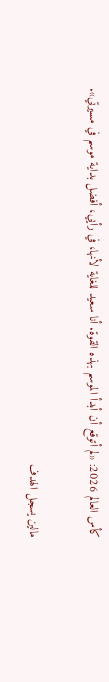كأس العالم 2026: «لم أتوقع أن أبدأ الموسم بهذه القوة. أنا سعيد للغاية لأنها، في رأيي، أفضل بداية موسم في مسيرتي».

مالين يسجل الهدف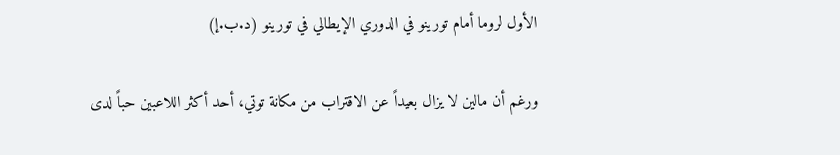الأول لروما أمام تورينو في الدوري الإيطالي في تورينو (د.ب.إ)

ورغم أن مالين لا يزال بعيداً عن الاقتراب من مكانة توتي، أحد أكثر اللاعبين حباً لدى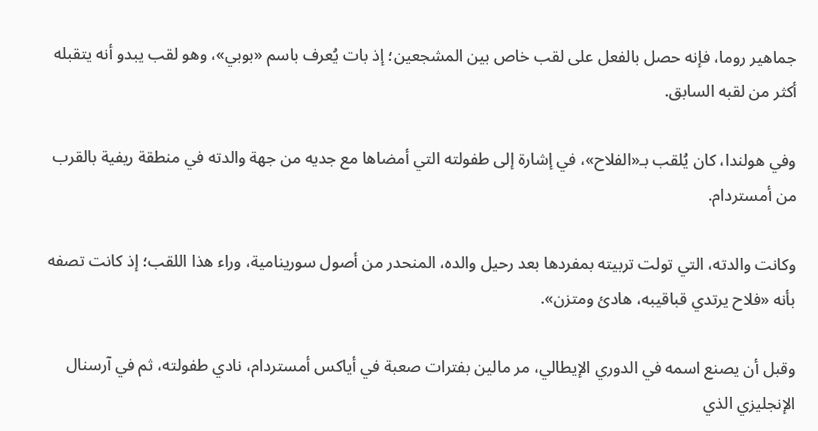جماهير روما، فإنه حصل بالفعل على لقب خاص بين المشجعين؛ إذ بات يُعرف باسم «بوبي»، وهو لقب يبدو أنه يتقبله أكثر من لقبه السابق.

وفي هولندا، كان يُلقب بـ«الفلاح»، في إشارة إلى طفولته التي أمضاها مع جديه من جهة والدته في منطقة ريفية بالقرب من أمستردام.

وكانت والدته، التي تولت تربيته بمفردها بعد رحيل والده، المنحدر من أصول سورينامية، وراء هذا اللقب؛ إذ كانت تصفه بأنه «فلاح يرتدي قباقيبه، هادئ ومتزن».

وقبل أن يصنع اسمه في الدوري الإيطالي، مر مالين بفترات صعبة في أياكس أمستردام، نادي طفولته، ثم في آرسنال الإنجليزي الذي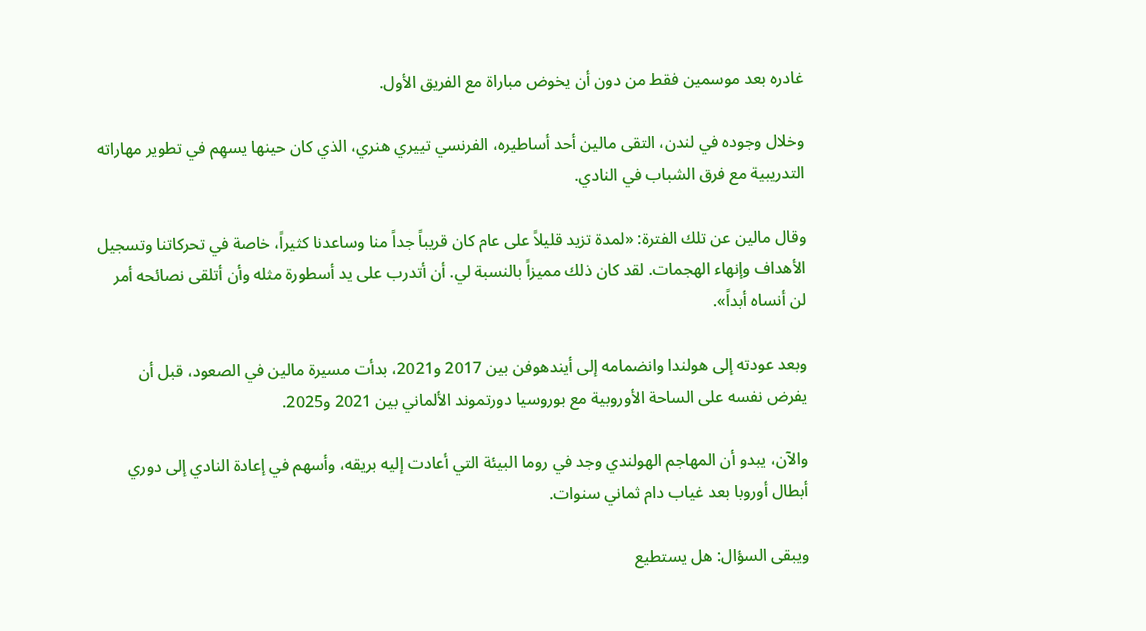غادره بعد موسمين فقط من دون أن يخوض مباراة مع الفريق الأول.

وخلال وجوده في لندن، التقى مالين أحد أساطيره، الفرنسي تييري هنري، الذي كان حينها يسهِم في تطوير مهاراته التدريبية مع فرق الشباب في النادي.

وقال مالين عن تلك الفترة: «لمدة تزيد قليلاً على عام كان قريباً جداً منا وساعدنا كثيراً، خاصة في تحركاتنا وتسجيل الأهداف وإنهاء الهجمات. لقد كان ذلك مميزاً بالنسبة لي. أن أتدرب على يد أسطورة مثله وأن أتلقى نصائحه أمر لن أنساه أبداً».

وبعد عودته إلى هولندا وانضمامه إلى أيندهوفن بين 2017 و2021، بدأت مسيرة مالين في الصعود، قبل أن يفرض نفسه على الساحة الأوروبية مع بوروسيا دورتموند الألماني بين 2021 و2025.

والآن، يبدو أن المهاجم الهولندي وجد في روما البيئة التي أعادت إليه بريقه، وأسهم في إعادة النادي إلى دوري أبطال أوروبا بعد غياب دام ثماني سنوات.

ويبقى السؤال: هل يستطيع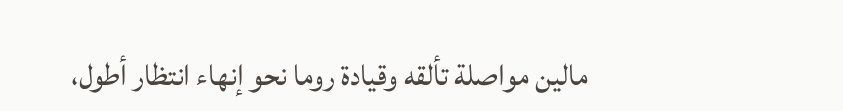مالين مواصلة تألقه وقيادة روما نحو إنهاء انتظار أطول،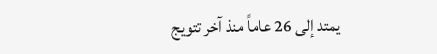يمتد إلى 26 عاماً منذ آخر تتويج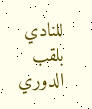للنادي بلقب الدوري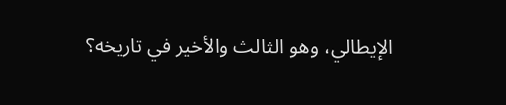الإيطالي، وهو الثالث والأخير في تاريخه؟